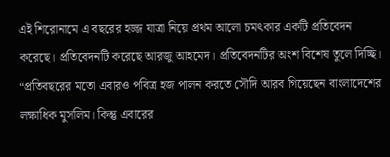এই শিরোনামে এ বছরের হজ্জ যাত্রা নিয়ে প্রথম আলো চমৎকার একটি প্রতিবেদন করেছে। প্রতিবেদনটি করেছে আরজু আহমেদ। প্রতিবেদনটির অংশ বিশেষ তুলে দিচ্ছি।
“প্রতিবছরের মতো এবারও পবিত্র হজ পালন করতে সৌদি আরব গিয়েছেন বাংলাদেশের লক্ষাধিক মুসলিম। কিন্তু এবারের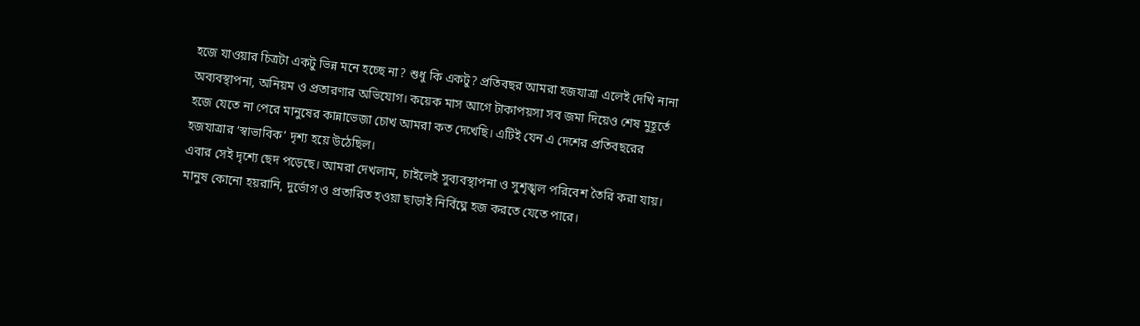হজে যাওয়ার চিত্রটা একটু ভিন্ন মনে হচ্ছে না? শুধু কি একটু? প্রতিবছর আমরা হজযাত্রা এলেই দেখি নানা অব্যবস্থাপনা, অনিয়ম ও প্রতারণার অভিযোগ। কয়েক মাস আগে টাকাপয়সা সব জমা দিয়েও শেষ মুহূর্তে হজে যেতে না পেরে মানুষের কান্নাভেজা চোখ আমরা কত দেখেছি। এটিই যেন এ দেশের প্রতিবছরের হজযাত্রার ‘স্বাভাবিক’ দৃশ্য হয়ে উঠেছিল।
এবার সেই দৃশ্যে ছেদ পড়েছে। আমরা দেখলাম, চাইলেই সুব্যবস্থাপনা ও সুশৃঙ্খল পরিবেশ তৈরি করা যায়। মানুষ কোনো হয়রানি, দুর্ভোগ ও প্রতারিত হওয়া ছাড়াই নির্বিঘ্নে হজ করতে যেতে পারে।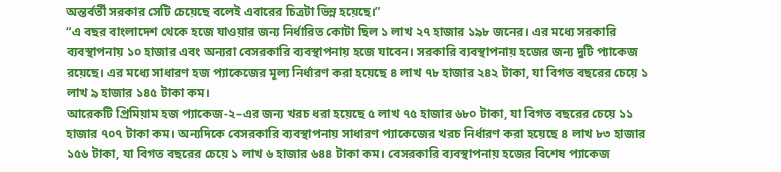অন্তর্বর্তী সরকার সেটি চেয়েছে বলেই এবারের চিত্রটা ভিন্ন হয়েছে।”
“এ বছর বাংলাদেশ থেকে হজে যাওয়ার জন্য নির্ধারিত কোটা ছিল ১ লাখ ২৭ হাজার ১৯৮ জনের। এর মধ্যে সরকারি ব্যবস্থাপনায় ১০ হাজার এবং অন্যরা বেসরকারি ব্যবস্থাপনায় হজে যাবেন। সরকারি ব্যবস্থাপনায় হজের জন্য দুটি প্যাকেজ রয়েছে। এর মধ্যে সাধারণ হজ প্যাকেজের মূল্য নির্ধারণ করা হয়েছে ৪ লাখ ৭৮ হাজার ২৪২ টাকা, যা বিগত বছরের চেয়ে ১ লাখ ৯ হাজার ১৪৫ টাকা কম।
আরেকটি প্রিমিয়াম হজ প্যাকেজ-২–এর জন্য খরচ ধরা হয়েছে ৫ লাখ ৭৫ হাজার ৬৮০ টাকা, যা বিগত বছরের চেয়ে ১১ হাজার ৭০৭ টাকা কম। অন্যদিকে বেসরকারি ব্যবস্থাপনায় সাধারণ প্যাকেজের খরচ নির্ধারণ করা হয়েছে ৪ লাখ ৮৩ হাজার ১৫৬ টাকা, যা বিগত বছরের চেয়ে ১ লাখ ৬ হাজার ৬৪৪ টাকা কম। বেসরকারি ব্যবস্থাপনায় হজের বিশেষ প্যাকেজ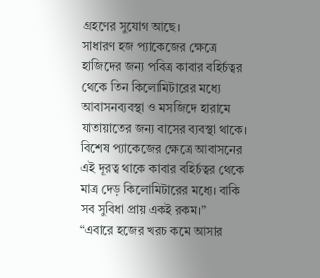গ্রহণের সুযোগ আছে।
সাধারণ হজ প্যাকেজের ক্ষেত্রে হাজিদের জন্য পবিত্র কাবার বহির্চত্বর থেকে তিন কিলোমিটারের মধ্যে আবাসনব্যবস্থা ও মসজিদে হারামে যাতায়াতের জন্য বাসের ব্যবস্থা থাকে। বিশেষ প্যাকেজের ক্ষেত্রে আবাসনের এই দূরত্ব থাকে কাবার বহির্চত্বর থেকে মাত্র দেড় কিলোমিটারের মধ্যে। বাকি সব সুবিধা প্রায় একই রকম।”
“এবারে হজের খরচ কমে আসার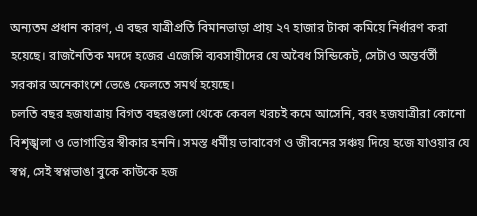অন্যতম প্রধান কারণ, এ বছর যাত্রীপ্রতি বিমানভাড়া প্রায় ২৭ হাজার টাকা কমিয়ে নির্ধারণ করা হয়েছে। রাজনৈতিক মদদে হজের এজেন্সি ব্যবসায়ীদের যে অবৈধ সিন্ডিকেট, সেটাও অন্তর্বর্তী সরকার অনেকাংশে ভেঙে ফেলতে সমর্থ হয়েছে।
চলতি বছর হজযাত্রায় বিগত বছরগুলো থেকে কেবল খরচই কমে আসেনি, বরং হজযাত্রীরা কোনো বিশৃঙ্খলা ও ভোগান্তির স্বীকার হননি। সমস্ত ধর্মীয় ভাবাবেগ ও জীবনের সঞ্চয় দিয়ে হজে যাওয়ার যে স্বপ্ন, সেই স্বপ্নভাঙা বুকে কাউকে হজ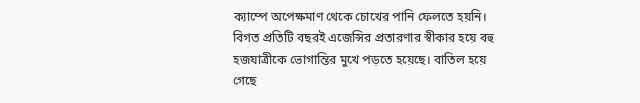ক্যাম্পে অপেক্ষমাণ থেকে চোখের পানি ফেলতে হয়নি। বিগত প্রতিটি বছরই এজেন্সির প্রতারণার স্বীকার হয়ে বহু হজযাত্রীকে ভোগান্তির মুখে পড়তে হয়েছে। বাতিল হয়ে গেছে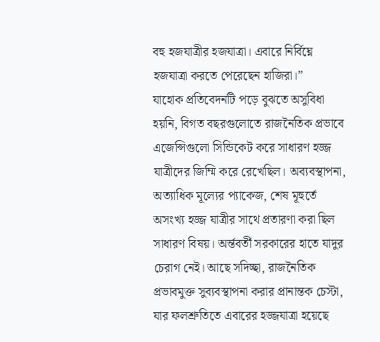বহু হজযাত্রীর হজযাত্রা। এবারে নির্বিঘ্নে হজযাত্রা করতে পেরেছেন হাজিরা।”
যাহোক প্রতিবেদনটি পড়ে বুঝতে অসুবিধা হয়নি, বিগত বছরগুলোতে রাজনৈতিক প্রভাবে এজেন্সিগুলো সিন্ডিকেট করে সাধারণ হজ্জ যাত্রীদের জিম্মি করে রেখেছিল। অব্যবস্থাপনা, অত্যাধিক মূল্যের প্যাকেজ, শেষ মূহুর্তে অসংখ্য হজ্জ যাত্রীর সাথে প্রতারণা করা ছিল সাধারণ বিষয়। অর্ন্তবর্তী সরকারের হাতে যাদুর চেরাগ নেই। আছে সদিচ্ছা, রাজনৈতিক প্রভাবমুক্ত সুব্যবস্থাপনা করার প্রানান্তক চেস্টা, যার ফলশ্রুতিতে এবারের হজ্জযাত্রা হয়েছে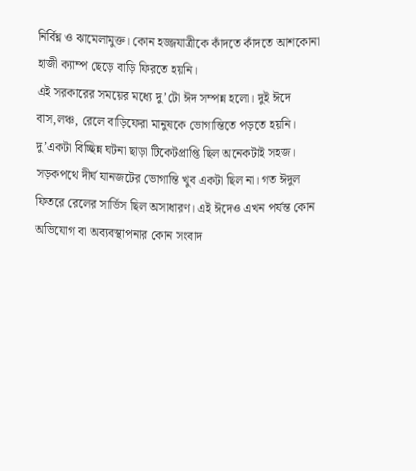নির্বিঘ্ন ও ঝামেলামুক্ত। কোন হজ্জযাত্রীকে কাঁদতে কাঁদতে আশকোনা হাজী ক্যাম্প ছেড়ে বাড়ি ফিরতে হয়নি।
এই সরকারের সময়ের মধ্যে দু’টো ঈদ সম্পন্ন হলো। দুই ঈদে বাস,লঞ্চ, রেলে বাড়িফেরা মানুষকে ভোগান্তিতে পড়তে হয়নি। দু’একটা বিচ্ছিন্ন ঘটনা ছাড়া টিকেটপ্রাপ্তি ছিল অনেকটাই সহজ। সড়কপথে দীর্ঘ যানজটের ভোগান্তি খুব একটা ছিল না। গত ঈদুল ফিতরে রেলের সার্ভিস ছিল অসাধারণ। এই ঈদেও এখন পর্যন্ত কোন অভিযোগ বা অব্যবস্থাপনার কোন সংবাদ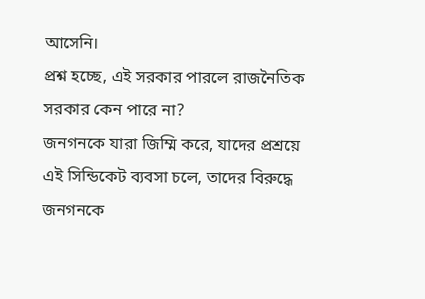আসেনি।
প্রশ্ন হচ্ছে, এই সরকার পারলে রাজনৈতিক সরকার কেন পারে না?
জনগনকে যারা জিম্মি করে, যাদের প্রশ্রয়ে এই সিন্ডিকেট ব্যবসা চলে, তাদের বিরুদ্ধে জনগনকে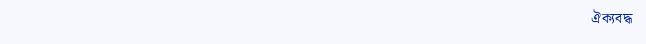ঐক্যবদ্ধ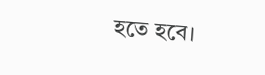হতে হবে।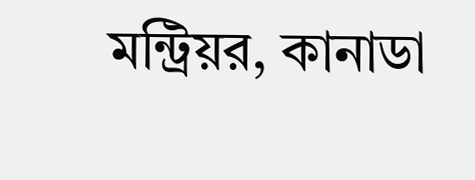মন্ট্রিয়র, কানাডা